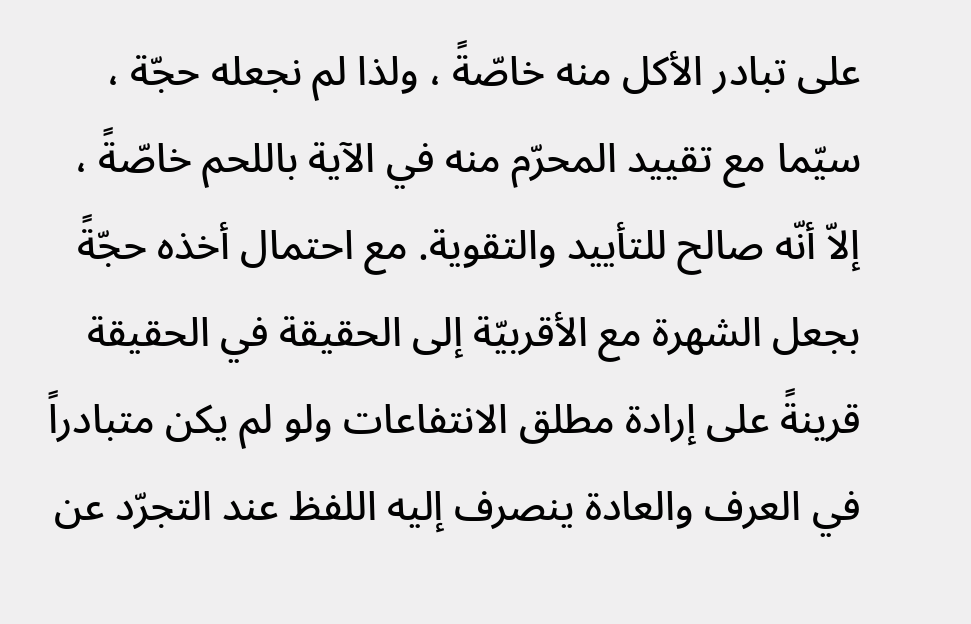على تبادر الأكل منه خاصّةً ، ولذا لم نجعله حجّة ، سيّما مع تقييد المحرّم منه في الآية باللحم خاصّةً ، إلاّ أنّه صالح للتأييد والتقوية. مع احتمال أخذه حجّةً بجعل الشهرة مع الأقربيّة إلى الحقيقة في الحقيقة قرينةً على إرادة مطلق الانتفاعات ولو لم يكن متبادراً في العرف والعادة ينصرف إليه اللفظ عند التجرّد عن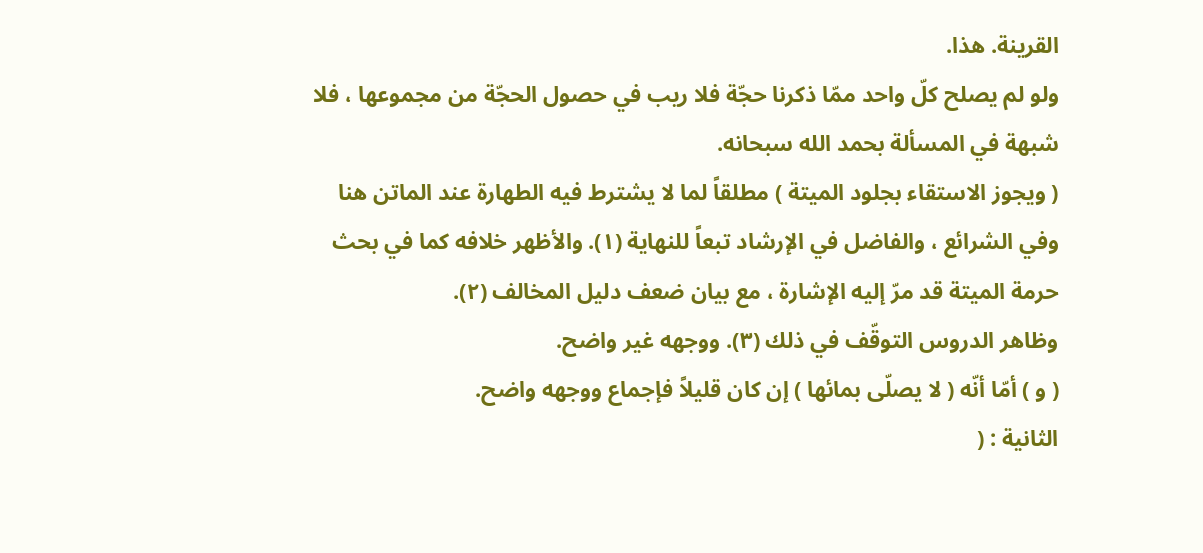القرينة. هذا.
ولو لم يصلح كلّ واحد ممّا ذكرنا حجّة فلا ريب في حصول الحجّة من مجموعها ، فلا شبهة في المسألة بحمد الله سبحانه.
( ويجوز الاستقاء بجلود الميتة ) مطلقاً لما لا يشترط فيه الطهارة عند الماتن هنا وفي الشرائع ، والفاضل في الإرشاد تبعاً للنهاية (١). والأظهر خلافه كما في بحث حرمة الميتة قد مرّ إليه الإشارة ، مع بيان ضعف دليل المخالف (٢).
وظاهر الدروس التوقّف في ذلك (٣). ووجهه غير واضح.
( و ) أمّا أنّه ( لا يصلّى بمائها ) إن كان قليلاً فإجماع ووجهه واضح.
الثانية : (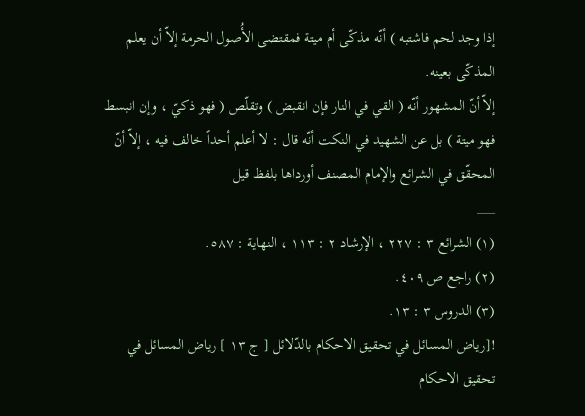إذا وجد لحم فاشتبه ) أنّه مذكّى أم ميتة فمقتضى الأُصول الحرمة إلاّ أن يعلم المذكّى بعينه.
إلاّ أنّ المشهور أنّه ( القي في النار فإن انقبض ) وتقلّص ( فهو ذكيّ ، وإن انبسط فهو ميتة ) بل عن الشهيد في النكت أنّه قال : لا أعلم أحداً خالف فيه ، إلاّ أنّ المحقّق في الشرائع والإمام المصنف أورداها بلفظ قيل
___
(١) الشرائع ٣ : ٢٢٧ ، الإرشاد ٢ : ١١٣ ، النهاية : ٥٨٧.
(٢) راجع ص ٤٠٩.
(٣) الدروس ٣ : ١٣.
![رياض المسائل في تحقيق الاحكام بالدّلائل [ ج ١٣ ] رياض المسائل في تحقيق الاحكام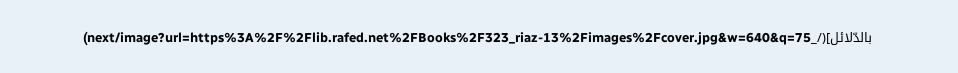بالدّلائل](/_next/image?url=https%3A%2F%2Flib.rafed.net%2FBooks%2F323_riaz-13%2Fimages%2Fcover.jpg&w=640&q=75)